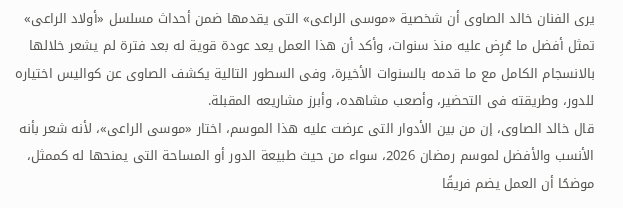يرى الفنان خالد الصاوى أن شخصية «موسى الراعى» التى يقدمها ضمن أحداث مسلسل «أولاد الراعى» تمثل أفضل ما عُرِض عليه منذ سنوات، وأكد أن هذا العمل يعد عودة قوية له بعد فترة لم يشعر خلالها بالانسجام الكامل مع ما قدمه بالسنوات الأخيرة، وفى السطور التالية يكشف الصاوى عن كواليس اختياره للدور، وطريقته فى التحضير، وأصعب مشاهده، وأبرز مشاريعه المقبلة.
قال خالد الصاوى، إن من بين الأدوار التى عرضت عليه هذا الموسم، اختار «موسى الراعى»، لأنه شعر بأنه الأنسب والأفضل لموسم رمضان 2026، سواء من حيث طبيعة الدور أو المساحة التى يمنحها له كممثل، موضحًا أن العمل يضم فريقًا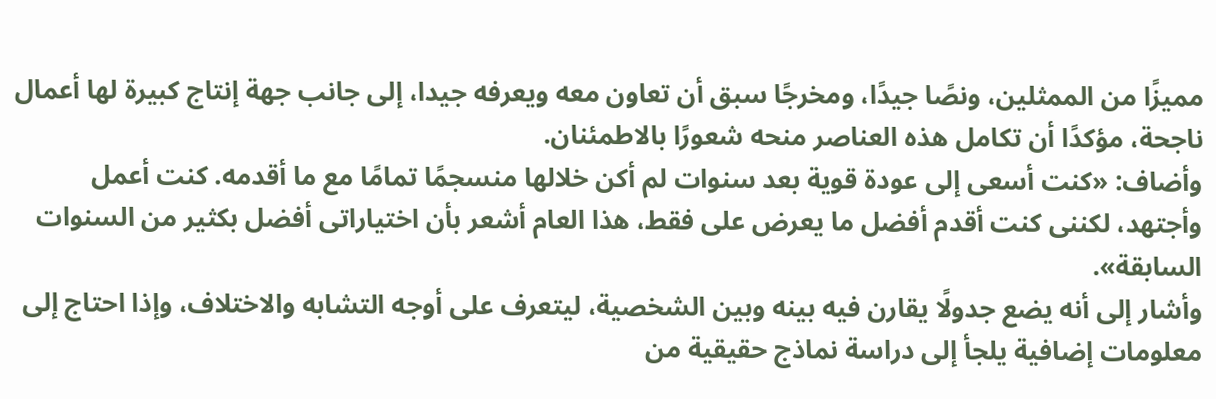مميزًا من الممثلين، ونصًا جيدًا، ومخرجًا سبق أن تعاون معه ويعرفه جيدا، إلى جانب جهة إنتاج كبيرة لها أعمال ناجحة، مؤكدًا أن تكامل هذه العناصر منحه شعورًا بالاطمئنان.
وأضاف: «كنت أسعى إلى عودة قوية بعد سنوات لم أكن خلالها منسجمًا تمامًا مع ما أقدمه. كنت أعمل وأجتهد، لكننى كنت أقدم أفضل ما يعرض على فقط، هذا العام أشعر بأن اختياراتى أفضل بكثير من السنوات السابقة».
وأشار إلى أنه يضع جدولًا يقارن فيه بينه وبين الشخصية، ليتعرف على أوجه التشابه والاختلاف، وإذا احتاج إلى معلومات إضافية يلجأ إلى دراسة نماذج حقيقية من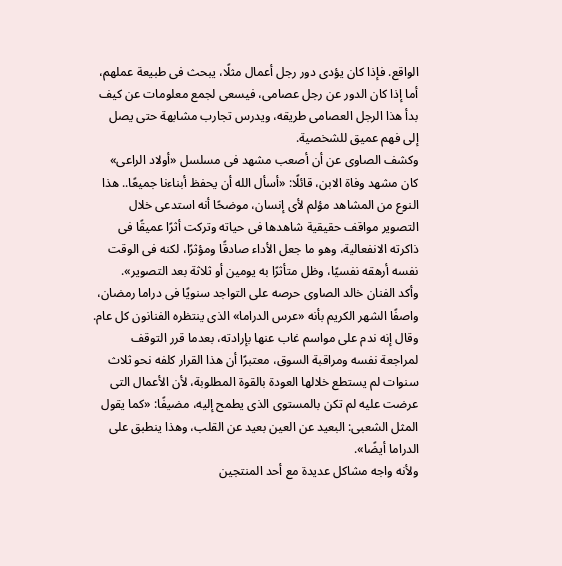الواقع. فإذا كان يؤدى دور رجل أعمال مثلًا، يبحث فى طبيعة عملهم، أما إذا كان الدور عن رجل عصامى، فيسعى لجمع معلومات عن كيف بدأ هذا الرجل العصامى طريقه، ويدرس تجارب مشابهة حتى يصل إلى فهم عميق للشخصية.
وكشف الصاوى عن أن أصعب مشهد فى مسلسل «أولاد الراعى» كان مشهد وفاة الابن، قائلًا: «أسأل الله أن يحفظ أبناءنا جميعًا.. هذا النوع من المشاهد مؤلم لأى إنسان، موضحًا أنه استدعى خلال التصوير مواقف حقيقية شاهدها فى حياته وتركت أثرًا عميقًا فى ذاكرته الانفعالية، وهو ما جعل الأداء صادقًا ومؤثرًا، لكنه فى الوقت نفسه أرهقه نفسيًا، وظل متأثرًا به يومين أو ثلاثة بعد التصوير».
وأكد الفنان خالد الصاوى حرصه على التواجد سنويًا فى دراما رمضان، واصفًا الشهر الكريم بأنه «عرس الدراما» الذى ينتظره الفنانون كل عام.
وقال إنه ندم على مواسم غاب عنها بإرادته، بعدما قرر التوقف لمراجعة نفسه ومراقبة السوق، معتبرًا أن هذا القرار كلفه نحو ثلاث سنوات لم يستطع خلالها العودة بالقوة المطلوبة، لأن الأعمال التى عرضت عليه لم تكن بالمستوى الذى يطمح إليه، مضيفًا: «كما يقول المثل الشعبى: البعيد عن العين بعيد عن القلب، وهذا ينطبق على الدراما أيضًا».
ولأنه واجه مشاكل عديدة مع أحد المنتجين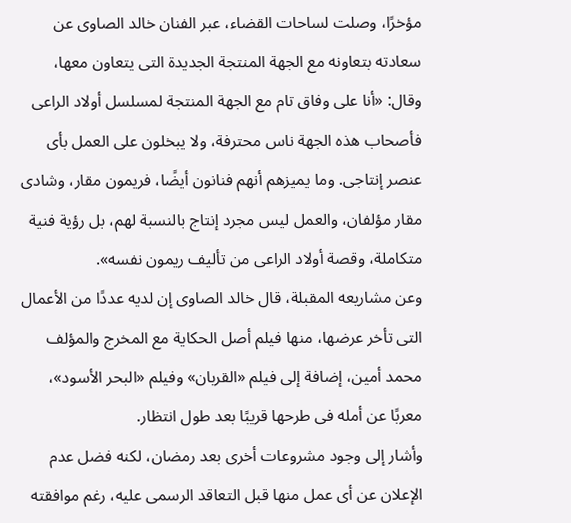مؤخرًا، وصلت لساحات القضاء، عبر الفنان خالد الصاوى عن سعادته بتعاونه مع الجهة المنتجة الجديدة التى يتعاون معها، وقال: «أنا على وفاق تام مع الجهة المنتجة لمسلسل أولاد الراعى فأصحاب هذه الجهة ناس محترفة، ولا يبخلون على العمل بأى عنصر إنتاجى. وما يميزهم أنهم فنانون أيضًا، فريمون مقار، وشادى مقار مؤلفان، والعمل ليس مجرد إنتاج بالنسبة لهم، بل رؤية فنية متكاملة، وقصة أولاد الراعى من تأليف ريمون نفسه».
وعن مشاريعه المقبلة، قال خالد الصاوى إن لديه عددًا من الأعمال التى تأخر عرضها، منها فيلم أصل الحكاية مع المخرج والمؤلف محمد أمين، إضافة إلى فيلم «القربان» وفيلم «البحر الأسود»، معربًا عن أمله فى طرحها قريبًا بعد طول انتظار.
وأشار إلى وجود مشروعات أخرى بعد رمضان، لكنه فضل عدم الإعلان عن أى عمل منها قبل التعاقد الرسمى عليه، رغم موافقته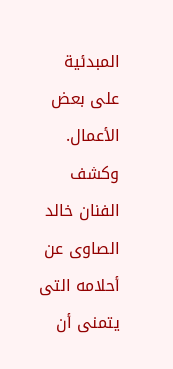المبدئية على بعض الأعمال.
وكشف الفنان خالد الصاوى عن أحلامه التى يتمنى أن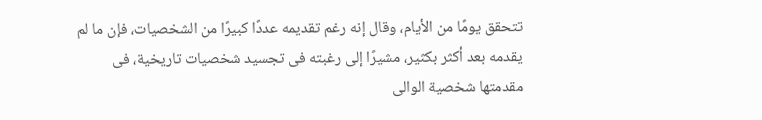تتحقق يومًا من الأيام، وقال إنه رغم تقديمه عددًا كبيرًا من الشخصيات، فإن ما لم يقدمه بعد أكثر بكثير، مشيرًا إلى رغبته فى تجسيد شخصيات تاريخية، فى مقدمتها شخصية الوالى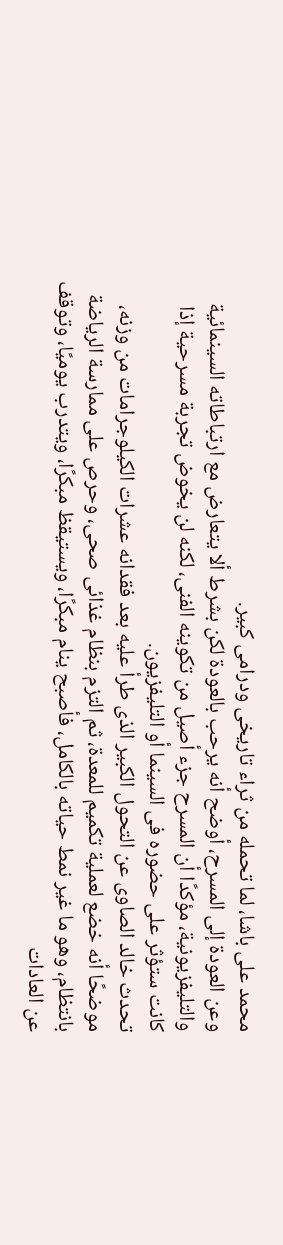محمد على باشا، لما تحمله من ثراء تاريخى ودرامى كبير.
وعن العودة إلى المسرح، أوضح أنه يرحب بالعودة لكن بشرط ألا يتعارض مع ارتباطاته السينمائية والتليفزيونية، مؤكدًا أن المسرح جزء أصيل من تكوينه الفنى، لكنه لن يخوض تجربة مسرحية إذا كانت ستؤثر على حضوره فى السينما أو التليفزيون.
تحدث خالد الصاوى عن التحول الكبير الذى طرأ عليه بعد فقدانه عشرات الكيلوجرامات من وزنه، موضحًا أنه خضع لعملية تكميم للمعدة، ثم التزم بنظام غذائى صحى، وحرص على ممارسة الرياضة بانتظام، وهو ما غير نمط حياته بالكامل، فأصبح ينام مبكرًا، ويستيقظ مبكرًا، ويتدرب يوميًا، وتوقف عن العادات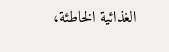الغذائية الخاطئة،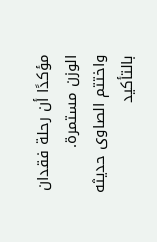مؤكدًا أن رحلة فقدان الوزن مستمرة.
واختتم الصاوى حديثه بالتأكيد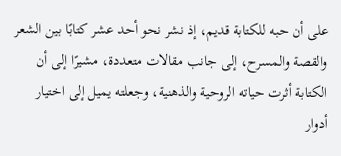على أن حبه للكتابة قديم، إذ نشر نحو أحد عشر كتابًا بين الشعر والقصة والمسرح، إلى جانب مقالات متعددة، مشيرًا إلى أن الكتابة أثرت حياته الروحية والذهنية، وجعلته يميل إلى اختيار أدوار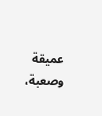عميقة وصعبة،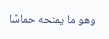وهو ما يمنحه حماسًا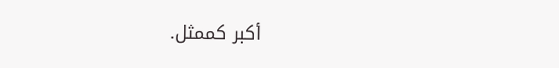أكبر كممثل.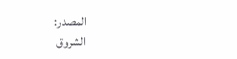المصدر:
الشروق